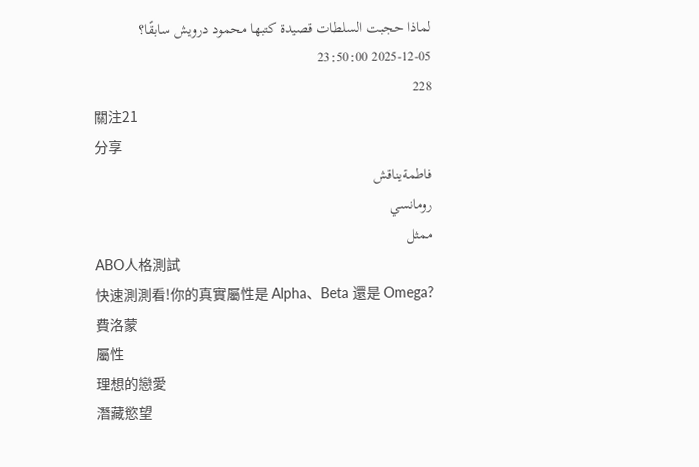لماذا حجبت السلطات قصيدة كتبها محمود درويش سابقًا؟
2025-12-05 23:50:00
228
關注21
分享
فاطمةيناقش
رومانسي
ممثل
ABO人格測試
快速測測看!你的真實屬性是 Alpha、Beta 還是 Omega?
費洛蒙
屬性
理想的戀愛
潛藏慾望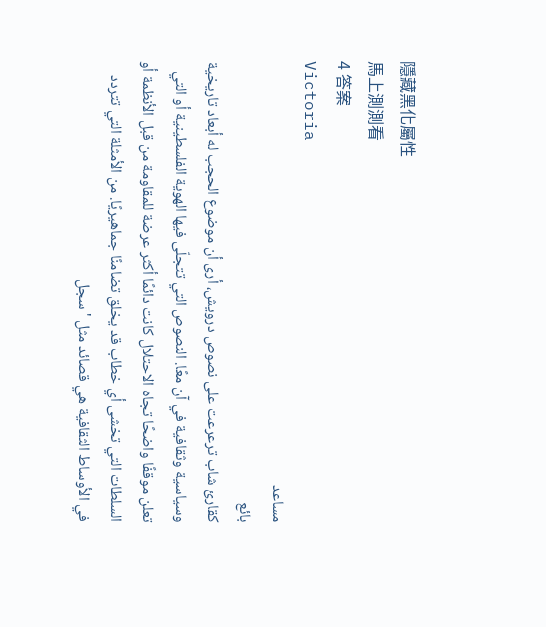隱藏黑化屬性
馬上測測看
4 答案
Victoria
مساعد
بائع
كقارئ شاب ترعرعت على نصوص درويش، أرى أن موضوع الحجب له أبعاد تاريخية وسياسية وثقافية في آن معًا. النصوص التي تتجلّى فيها الهوية الفلسطينية أو التي تعلن موقفًا واضحًا تجاه الاحتلال كانت دائمًا أكثر عرضة للمقاومة من قبل الأنظمة أو السلطات التي تخشى أي خطاب قد يخلق تضامنًا جماهيريًا. من الأمثلة التي تتردد في الأوساط الثقافية هي قصائد مثل 'سجل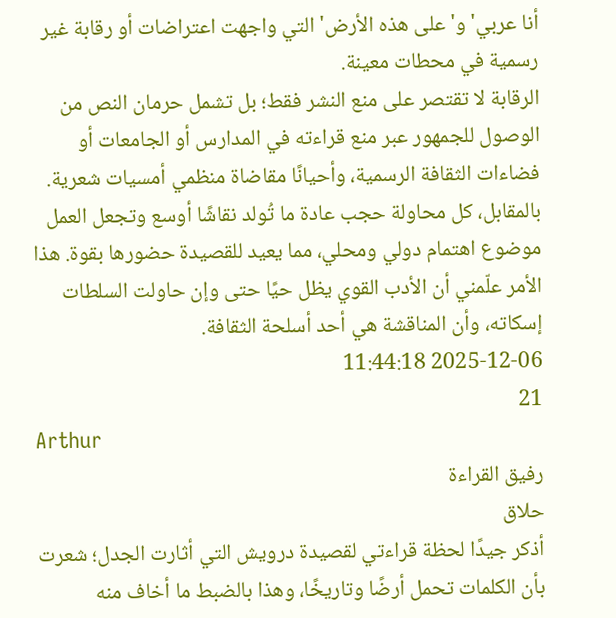أنا عربي' و'على هذه الأرض' التي واجهت اعتراضات أو رقابة غير رسمية في محطات معينة.
الرقابة لا تقتصر على منع النشر فقط؛ بل تشمل حرمان النص من الوصول للجمهور عبر منع قراءته في المدارس أو الجامعات أو فضاءات الثقافة الرسمية، وأحيانًا مقاضاة منظمي أمسيات شعرية. بالمقابل، كل محاولة حجب عادة ما تُولد نقاشًا أوسع وتجعل العمل موضوع اهتمام دولي ومحلي، مما يعيد للقصيدة حضورها بقوة. هذا الأمر علّمني أن الأدب القوي يظل حيًا حتى وإن حاولت السلطات إسكاته، وأن المناقشة هي أحد أسلحة الثقافة.
2025-12-06 11:44:18
21
Arthur
رفيق القراءة
حلاق
أذكر جيدًا لحظة قراءتي لقصيدة درويش التي أثارت الجدل؛ شعرت بأن الكلمات تحمل أرضًا وتاريخًا، وهذا بالضبط ما أخاف منه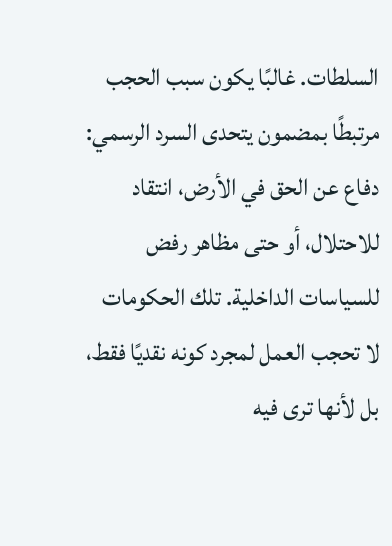السلطات. غالبًا يكون سبب الحجب مرتبطًا بمضمون يتحدى السرد الرسمي: دفاع عن الحق في الأرض، انتقاد للاحتلال، أو حتى مظاهر رفض للسياسات الداخلية. تلك الحكومات لا تحجب العمل لمجرد كونه نقديًا فقط، بل لأنها ترى فيه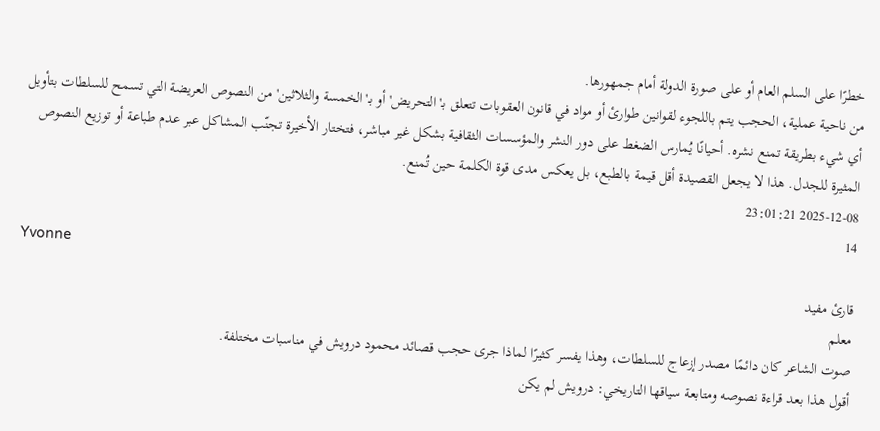خطرًا على السلم العام أو على صورة الدولة أمام جمهورها.
من ناحية عملية، الحجب يتم باللجوء لقوانين طوارئ أو مواد في قانون العقوبات تتعلق بـ'التحريض' أو بـ'الخمسة والثلاثين' من النصوص العريضة التي تسمح للسلطات بتأويل أي شيء بطريقة تمنع نشره. أحيانًا يُمارس الضغط على دور النشر والمؤسسات الثقافية بشكل غير مباشر، فتختار الأخيرة تجنّب المشاكل عبر عدم طباعة أو توزيع النصوص المثيرة للجدل. هذا لا يجعل القصيدة أقل قيمة بالطبع، بل يعكس مدى قوة الكلمة حين تُمنع.
2025-12-08 23:01:21
14
Yvonne
قارئ مفيد
معلم
صوت الشاعر كان دائمًا مصدر إزعاج للسلطات، وهذا يفسر كثيرًا لماذا جرى حجب قصائد محمود درويش في مناسبات مختلفة.
أقول هذا بعد قراءة نصوصه ومتابعة سياقها التاريخي: درويش لم يكن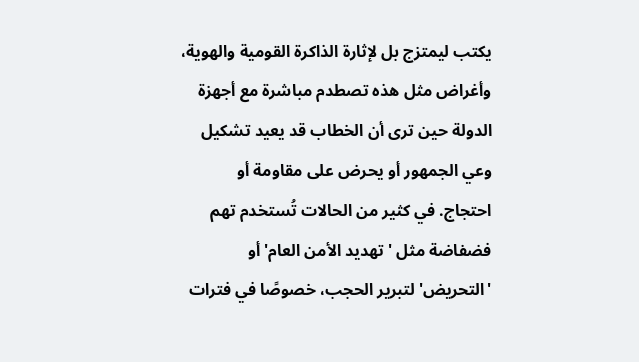يكتب ليمتزج بل لإثارة الذاكرة القومية والهوية، وأغراض مثل هذه تصطدم مباشرة مع أجهزة الدولة حين ترى أن الخطاب قد يعيد تشكيل وعي الجمهور أو يحرض على مقاومة أو احتجاج. في كثير من الحالات تُستخدم تهم فضفاضة مثل 'تهديد الأمن العام' أو 'التحريض' لتبرير الحجب، خصوصًا في فترات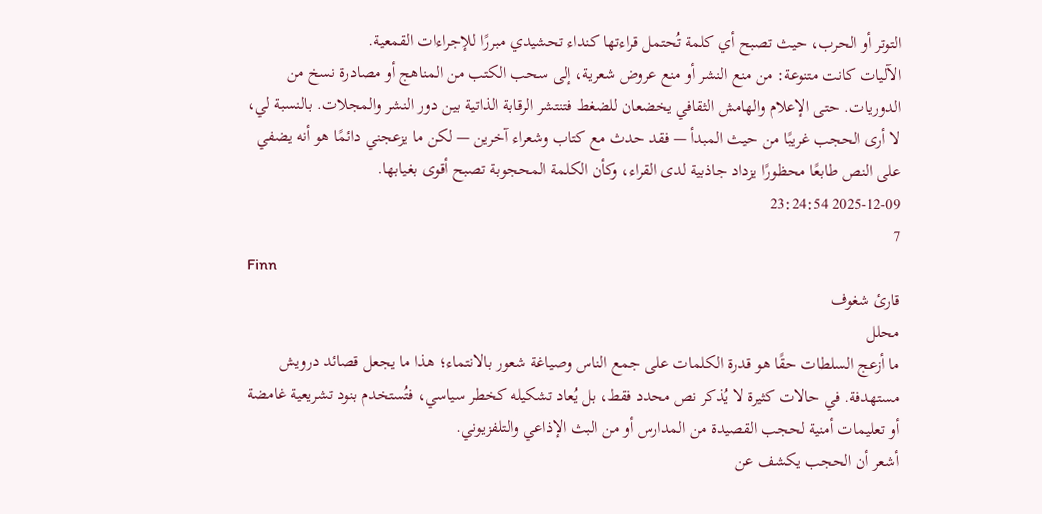التوتر أو الحرب، حيث تصبح أي كلمة تُحتمل قراءتها كنداء تحشيدي مبررًا للإجراءات القمعية.
الآليات كانت متنوعة: من منع النشر أو منع عروض شعرية، إلى سحب الكتب من المناهج أو مصادرة نسخ من الدوريات. حتى الإعلام والهامش الثقافي يخضعان للضغط فتنتشر الرقابة الذاتية بين دور النشر والمجلات. بالنسبة لي، لا أرى الحجب غريبًا من حيث المبدأ — فقد حدث مع كتاب وشعراء آخرين — لكن ما يزعجني دائمًا هو أنه يضفي على النص طابعًا محظورًا يزداد جاذبية لدى القراء، وكأن الكلمة المحجوبة تصبح أقوى بغيابها.
2025-12-09 23:24:54
7
Finn
قارئ شغوف
محلل
ما أزعج السلطات حقًا هو قدرة الكلمات على جمع الناس وصياغة شعور بالانتماء؛ هذا ما يجعل قصائد درويش مستهدفة. في حالات كثيرة لا يُذكر نص محدد فقط، بل يُعاد تشكيله كخطر سياسي، فتُستخدم بنود تشريعية غامضة أو تعليمات أمنية لحجب القصيدة من المدارس أو من البث الإذاعي والتلفزيوني.
أشعر أن الحجب يكشف عن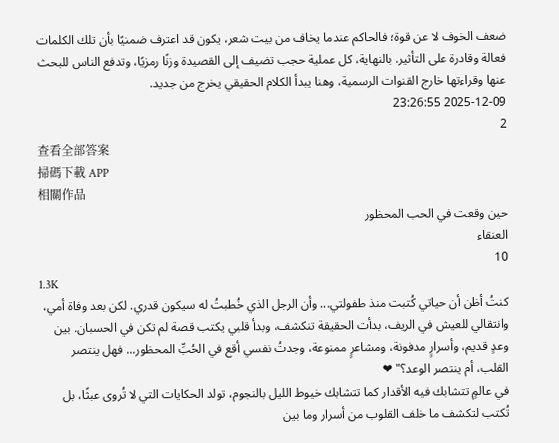ضعف الخوف لا عن قوة؛ فالحاكم عندما يخاف من بيت شعر، يكون قد اعترف ضمنيًا بأن تلك الكلمات فعالة وقادرة على التأثير. بالنهاية، كل عملية حجب تضيف إلى القصيدة وزنًا رمزيًا، وتدفع الناس للبحث عنها وقراءتها خارج القنوات الرسمية، وهنا يبدأ الكلام الحقيقي يخرج من جديد.
2025-12-09 23:26:55
2
查看全部答案
掃碼下載 APP
相關作品
حين وقعت في الحب المحظور
العنقاء
10
1.3K
كنتُ أظن أن حياتي كُتبت منذ طفولتي... وأن الرجل الذي خُطبتُ له سيكون قدري. لكن بعد وفاة أمي، وانتقالي للعيش في الريف، بدأت الحقيقة تنكشف، وبدأ قلبي يكتب قصة لم تكن في الحسبان. بين وعدٍ قديم، وأسرارٍ مدفونة، ومشاعرٍ ممنوعة، وجدتُ نفسي أقع في الحُبِّ المحظور... فهل ينتصر القلب، أم ينتصر الوعد؟" ❤
في عالمٍ تتشابك فيه الأقدار كما تتشابك خيوط الليل بالنجوم، تولد الحكايات التي لا تُروى عبثًا، بل تُكتب لتكشف ما خلف القلوب من أسرار وما بين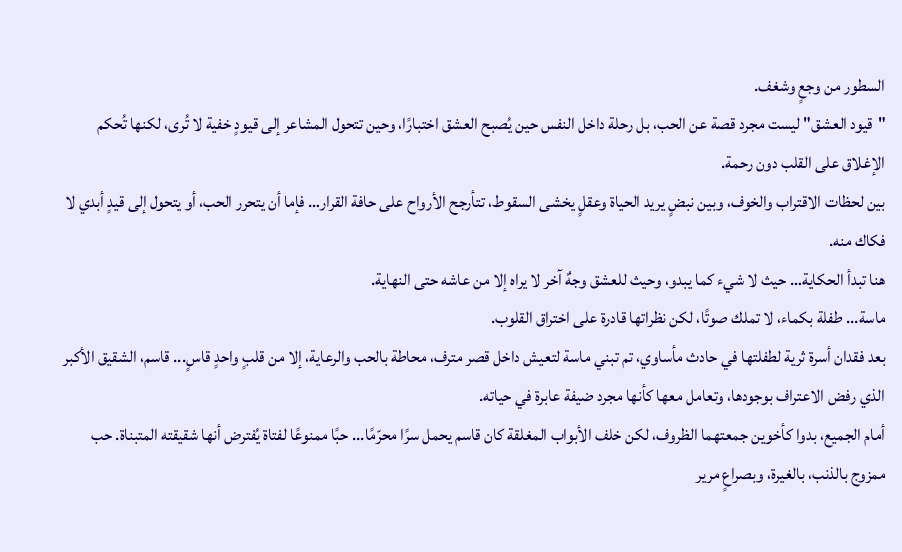السطور من وجعٍ وشغف.
"قيود العشق" ليست مجرد قصة عن الحب، بل رحلة داخل النفس حين يُصبح العشق اختبارًا، وحين تتحول المشاعر إلى قيودٍ خفية لا تُرى، لكنها تُحكم الإغلاق على القلب دون رحمة.
بين لحظات الاقتراب والخوف، وبين نبضٍ يريد الحياة وعقلٍ يخشى السقوط، تتأرجح الأرواح على حافة القرار… فإما أن يتحرر الحب، أو يتحول إلى قيدٍ أبدي لا فكاك منه.
هنا تبدأ الحكاية… حيث لا شيء كما يبدو، وحيث للعشق وجهٌ آخر لا يراه إلا من عاشه حتى النهاية.
ماسة... طفلة بكماء، لا تملك صوتًا، لكن نظراتها قادرة على اختراق القلوب.
بعد فقدان أسرة ثرية لطفلتها في حادث مأساوي، تم تبني ماسة لتعيش داخل قصر مترف، محاطة بالحب والرعاية، إلا من قلبٍ واحدٍ قاسٍ... قاسم، الشقيق الأكبر الذي رفض الاعتراف بوجودها، وتعامل معها كأنها مجرد ضيفة عابرة في حياته.
أمام الجميع، بدوا كأخوين جمعتهما الظروف، لكن خلف الأبواب المغلقة كان قاسم يحمل سرًا محرّمًا... حبًا ممنوعًا لفتاة يُفترض أنها شقيقته المتبناة. حب ممزوج بالذنب، بالغيرة، وبصراعٍ مرير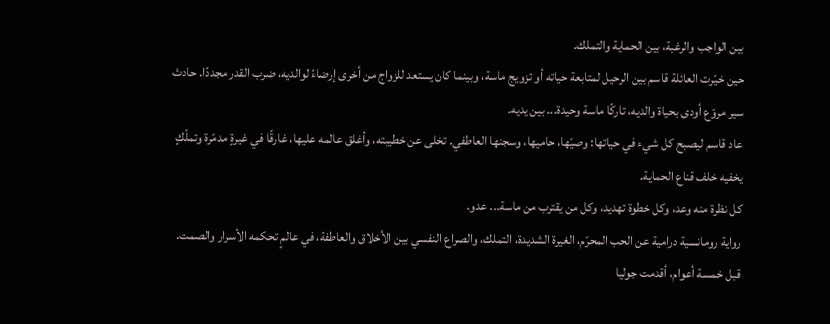بين الواجب والرغبة، بين الحماية والتملك.
حين خيّرت العائلة قاسم بين الرحيل لمتابعة حياته أو تزويج ماسة، وبينما كان يستعد للزواج من أخرى إرضاءً لوالديه، ضرب القدر مجددًا. حادث سير مروّع أودى بحياة والديه، تاركًا ماسة وحيدة... بين يديه.
عاد قاسم ليصبح كل شيء في حياتها: وصيّها، حاميها، وسجنها العاطفي. تخلى عن خطيبته، وأغلق عالمه عليها، غارقًا في غيرةٍ مدمّرة وتملّكٍ يخفيه خلف قناع الحماية.
كل نظرة منه وعد، وكل خطوة تهديد، وكل من يقترب من ماسة... عدو.
رواية رومانسية درامية عن الحب المحرّم، الغيرة الشديدة، التملك، والصراع النفسي بين الأخلاق والعاطفة، في عالمٍ تحكمه الأسرار والصمت.
قبل خمسة أعوام، أقدمت جوليا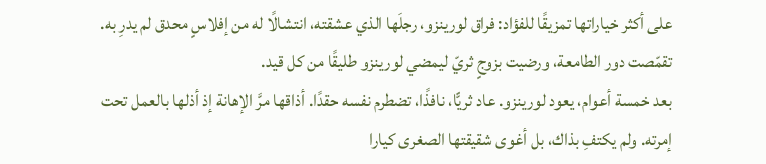على أكثر خياراتها تمزيقًا للفؤاد: فراق لورينزو، رجلَها الذي عشقته، انتشالًا له من إفلاسٍ محدق لم يدرِ به. تقمّصت دور الطامعة، ورضيت بزوجٍ ثريّ ليمضي لورينزو طليقًا من كل قيد.
بعد خمسة أعوام، يعود لورينزو. عاد ثريًّا، نافذًا، تضطرم نفسه حقدًا. أذاقها مرَّ الإهانة إذ أذلها بالعمل تحت إمرته. ولم يكتفِ بذاك، بل أغوى شقيقتها الصغرى كيارا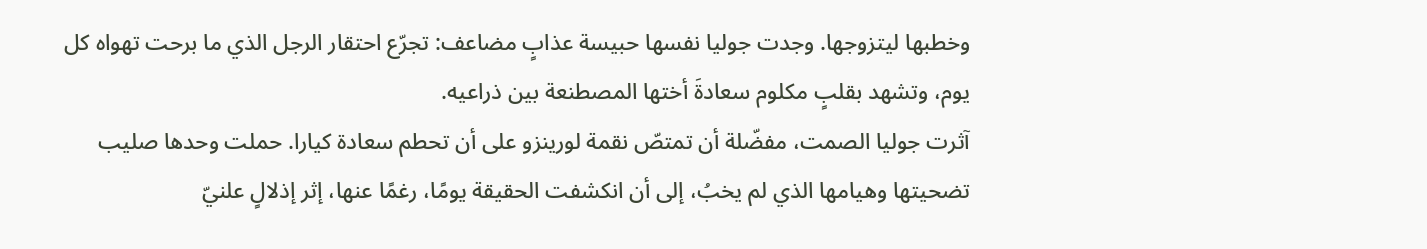وخطبها ليتزوجها. وجدت جوليا نفسها حبيسة عذابٍ مضاعف: تجرّع احتقار الرجل الذي ما برحت تهواه كل يوم، وتشهد بقلبٍ مكلوم سعادةَ أختها المصطنعة بين ذراعيه.
آثرت جوليا الصمت، مفضّلة أن تمتصّ نقمة لورينزو على أن تحطم سعادة كيارا. حملت وحدها صليب تضحيتها وهيامها الذي لم يخبُ، إلى أن انكشفت الحقيقة يومًا، رغمًا عنها، إثر إذلالٍ علنيّ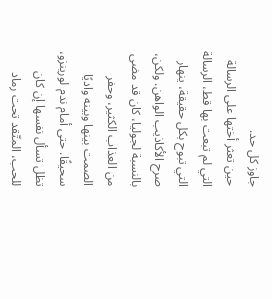جاوز كل حد.
حين تعثر أختها على الرسالة التي لم تبعت بها قط، الرسالة التي تبوح بكل حقيقة، ينهار صرح الأكاذيب الواهن. ولكن، بالنسبة لجوليا، كان قد مضى من العذاب الكثير، وحفر الصمت بينها وبينه واديًا سحيقًا. حتى أمام ندم لورينزو، تظل تسأل نفسها إن كان للحب، المتّقد تحت رماد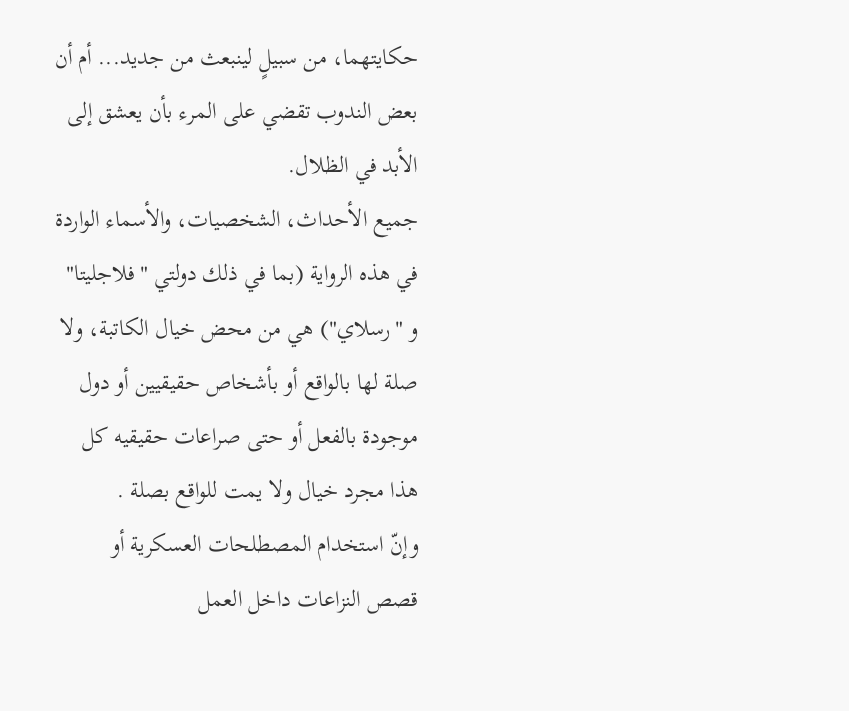حكايتهما، من سبيلٍ لينبعث من جديد... أم أن بعض الندوب تقضي على المرء بأن يعشق إلى الأبد في الظلال.
جميع الأحداث، الشخصيات، والأسماء الواردة في هذه الرواية (بما في ذلك دولتي "فلاجليتا" و "رسلاي") هي من محض خيال الكاتبة، ولا صلة لها بالواقع أو بأشخاص حقيقيين أو دول موجودة بالفعل أو حتى صراعات حقيقيه كل هذا مجرد خيال ولا يمت للواقع بصلة .
وإنّ استخدام المصطلحات العسكرية أو قصص النزاعات داخل العمل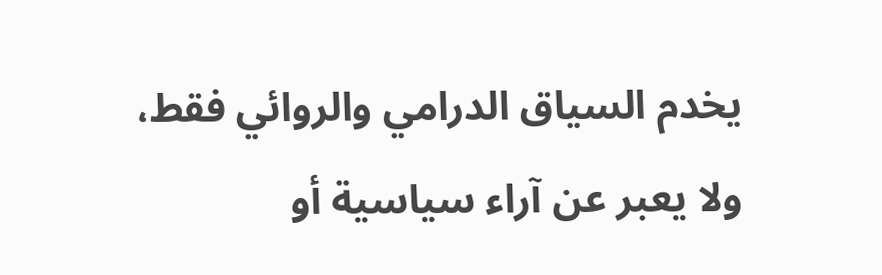يخدم السياق الدرامي والروائي فقط، ولا يعبر عن آراء سياسية أو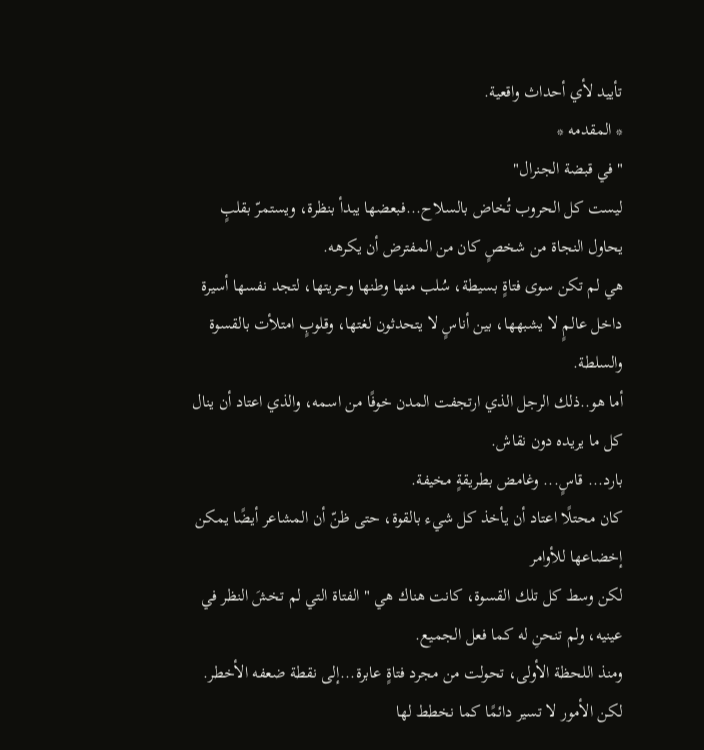تأييد لأي أحداث واقعية.
* المقدمه *
" في قبضة الجنرال"
ليست كل الحروب تُخاض بالسلاح...فبعضها يبدأ بنظرة، ويستمرّ بقلبٍ يحاول النجاة من شخصٍ كان من المفترض أن يكرهه.
هي لم تكن سوى فتاةٍ بسيطة، سُلب منها وطنها وحريتها، لتجد نفسها أسيرة داخل عالمٍ لا يشبهها، بين أناسٍ لا يتحدثون لغتها، وقلوبٍ امتلأت بالقسوة والسلطة.
أما هو..ذلك الرجل الذي ارتجفت المدن خوفًا من اسمه، والذي اعتاد أن ينال كل ما يريده دون نقاش.
بارد... قاسٍ... وغامض بطريقةٍ مخيفة.
كان محتلًا اعتاد أن يأخذ كل شيء بالقوة، حتى ظنّ أن المشاعر أيضًا يمكن إخضاعها للأوامر
لكن وسط كل تلك القسوة، كانت هناك هي " الفتاة التي لم تخشَ النظر في عينيه، ولم تنحنِ له كما فعل الجميع.
ومنذ اللحظة الأولى، تحولت من مجرد فتاةٍ عابرة...إلى نقطة ضعفه الأخطر.
لكن الأمور لا تسير دائمًا كما نخطط لها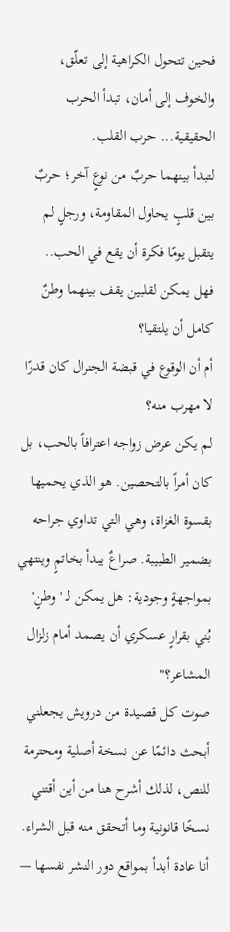فحين تتحول الكراهية إلى تعلّق، والخوف إلى أمان، تبدأ الحرب الحقيقية... حرب القلب.
لتبدأ بينهما حربٌ من نوعٍ آخر؛ حربٌ بين قلبٍ يحاول المقاومة، ورجلٍ لم يتقبل يومًا فكرة أن يقع في الحب..
فهل يمكن لقلبين يقف بينهما وطنٌ كامل أن يلتقيا؟
أم أن الوقوع في قبضة الجنرال كان قدرًا لا مهرب منه؟
لم يكن عرض زواجه اعترافاً بالحب، بل كان أمراً بالتحصين. هو الذي يحميها بقسوة الغزاة، وهي التي تداوي جراحه بضمير الطبيبة. صراعٌ يبدأ بخاتمٍ وينتهي بمواجهةٍ وجودية: هل يمكن لـ 'وطنٍ' بُني بقرارٍ عسكري أن يصمد أمام زلزال المشاعر؟"
صوت كل قصيدة من درويش يجعلني أبحث دائمًا عن نسخة أصلية ومحترمة للنص، لذلك أشرح هنا من أين أقتني نسخًا قانونية وما أتحقق منه قبل الشراء.
أنا عادة أبدأ بمواقع دور النشر نفسها —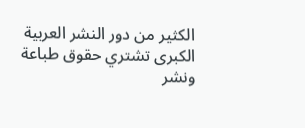الكثير من دور النشر العربية الكبرى تشتري حقوق طباعة ونشر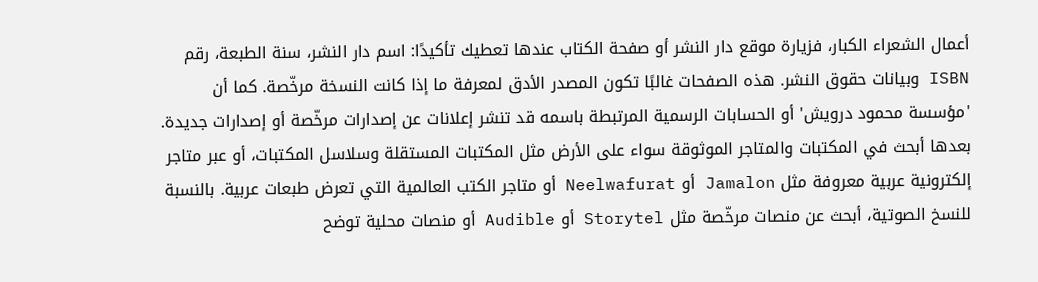أعمال الشعراء الكبار، فزيارة موقع دار النشر أو صفحة الكتاب عندها تعطيك تأكيدًا: اسم دار النشر، سنة الطبعة، رقم ISBN وبيانات حقوق النشر. هذه الصفحات غالبًا تكون المصدر الأدق لمعرفة ما إذا كانت النسخة مرخّصة. كما أن 'مؤسسة محمود درويش' أو الحسابات الرسمية المرتبطة باسمه قد تنشر إعلانات عن إصدارات مرخّصة أو إصدارات جديدة.
بعدها أبحث في المكتبات والمتاجر الموثوقة سواء على الأرض مثل المكتبات المستقلة وسلاسل المكتبات، أو عبر متاجر إلكترونية عربية معروفة مثل Jamalon أو Neelwafurat أو متاجر الكتب العالمية التي تعرض طبعات عربية. بالنسبة للنسخ الصوتية، أبحث عن منصات مرخّصة مثل Storytel أو Audible أو منصات محلية توضح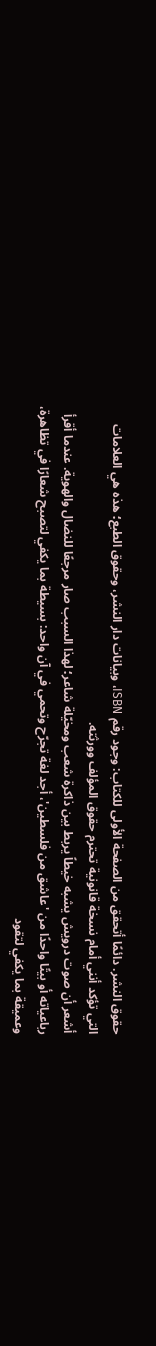حقوق النشر. دائمًا أتحقق من الصفحة الأولى للكتاب: وجود رقم ISBN، وبيانات دار النشر، وحقوق الطبع؛ هذه هي العلامات التي تؤكد أنني أمام نسخة قانونية تحترم حقوق المؤلف وورثته.
أشعر أن صوت درويش يشبه خيطاً يربط بين ذاكرة شعب ومخيّلة شاعر؛ لهذا السبب صار مرجعًا للنضال والهوية. عندما أقرأ رباعياته أو بيتًا واحدًا من 'عاشق من فلسطين'، أجد لغة تجرّح وتحمي في آن واحد: بسيطة بما يكفي لتصبح شعارًا في تظاهرة، وعميقة بما يكفي لتقود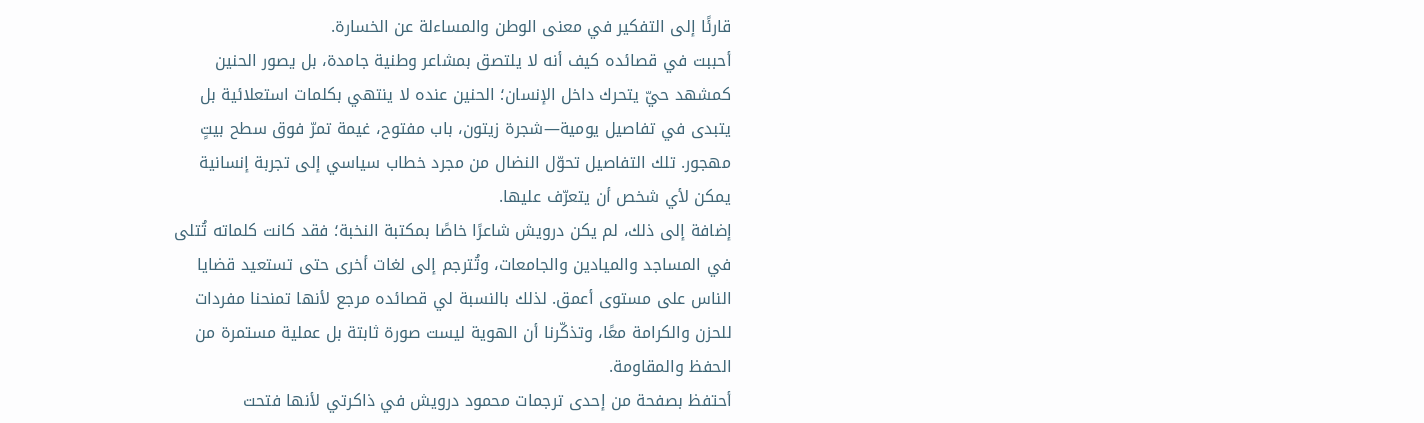قارئًا إلى التفكير في معنى الوطن والمساءلة عن الخسارة.
أحببت في قصائده كيف أنه لا يلتصق بمشاعر وطنية جامدة، بل يصور الحنين كمشهد حيّ يتحرك داخل الإنسان؛ الحنين عنده لا ينتهي بكلمات استعلائية بل يتبدى في تفاصيل يومية—شجرة زيتون، باب مفتوح، غيمة تمرّ فوق سطح بيتٍ مهجور. تلك التفاصيل تحوّل النضال من مجرد خطاب سياسي إلى تجربة إنسانية يمكن لأي شخص أن يتعرّف عليها.
إضافة إلى ذلك، لم يكن درويش شاعرًا خاصًا بمكتبة النخبة؛ فقد كانت كلماته تُتلى في المساجد والميادين والجامعات، وتُترجم إلى لغات أخرى حتى تستعيد قضايا الناس على مستوى أعمق. لذلك بالنسبة لي قصائده مرجع لأنها تمنحنا مفردات للحزن والكرامة معًا، وتذكّرنا أن الهوية ليست صورة ثابتة بل عملية مستمرة من الحفظ والمقاومة.
أحتفظ بصفحة من إحدى ترجمات محمود درويش في ذاكرتي لأنها فتحت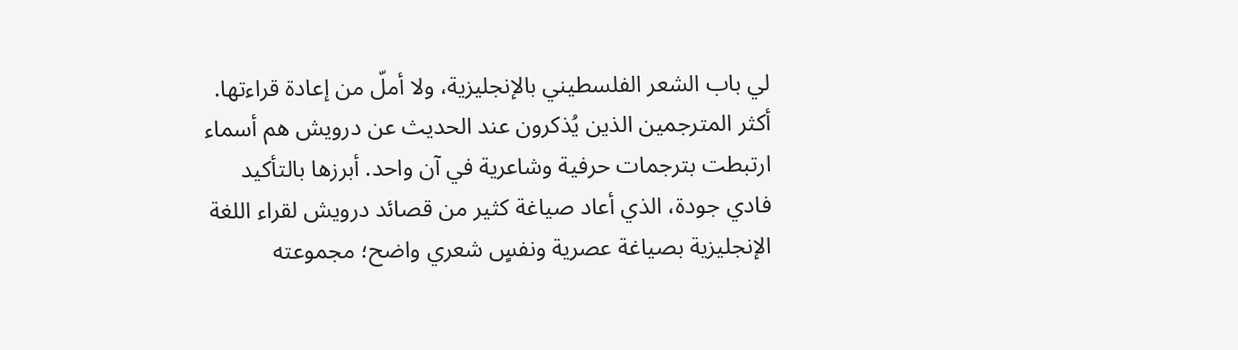لي باب الشعر الفلسطيني بالإنجليزية، ولا أملّ من إعادة قراءتها.
أكثر المترجمين الذين يُذكرون عند الحديث عن درويش هم أسماء ارتبطت بترجمات حرفية وشاعرية في آن واحد. أبرزها بالتأكيد فادي جودة، الذي أعاد صياغة كثير من قصائد درويش لقراء اللغة الإنجليزية بصياغة عصرية ونفسٍ شعري واضح؛ مجموعته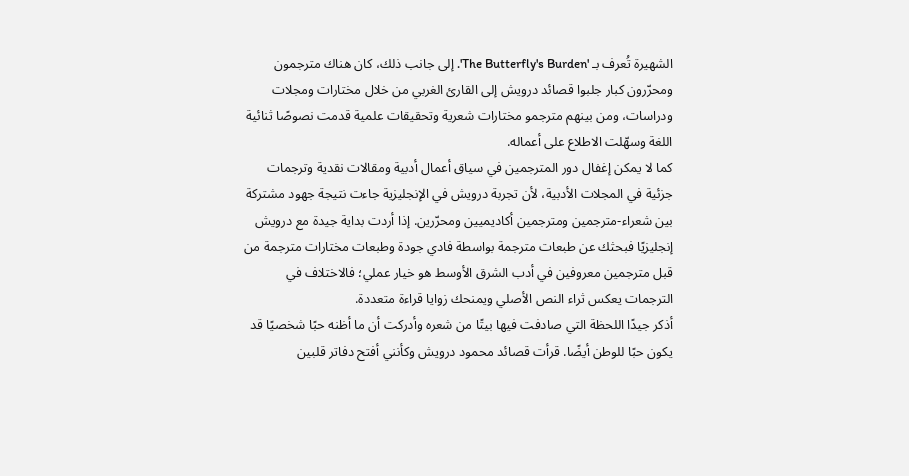الشهيرة تُعرف بـ 'The Butterfly's Burden'. إلى جانب ذلك، كان هناك مترجمون ومحرّرون كبار جلبوا قصائد درويش إلى القارئ الغربي من خلال مختارات ومجلات ودراسات، ومن بينهم مترجمو مختارات شعرية وتحقيقات علمية قدمت نصوصًا ثنائية اللغة وسهّلت الاطلاع على أعماله.
كما لا يمكن إغفال دور المترجمين في سياق أعمال أدبية ومقالات نقدية وترجمات جزئية في المجلات الأدبية، لأن تجربة درويش في الإنجليزية جاءت نتيجة جهود مشتركة بين شعراء-مترجمين ومترجمين أكاديميين ومحرّرين. إذا أردت بداية جيدة مع درويش إنجليزيًا فبحثك عن طبعات مترجمة بواسطة فادي جودة وطبعات مختارات مترجمة من قبل مترجمين معروفين في أدب الشرق الأوسط هو خيار عملي؛ فالاختلاف في الترجمات يعكس ثراء النص الأصلي ويمنحك زوايا قراءة متعددة.
أذكر جيدًا اللحظة التي صادفت فيها بيتًا من شعره وأدركت أن ما أظنه حبًا شخصيًا قد يكون حبًا للوطن أيضًا. قرأت قصائد محمود درويش وكأنني أفتح دفاتر قلبين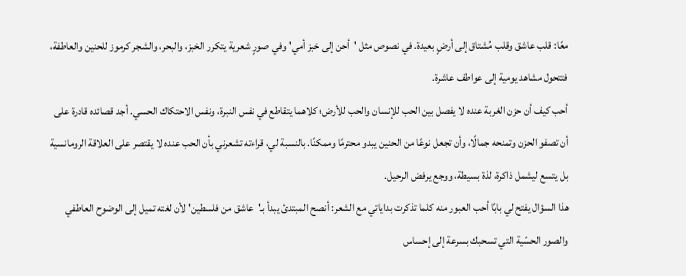معًا: قلب عاشق وقلب مُشتاق إلى أرضٍ بعيدة. في نصوص مثل 'أحن إلى خبز أمي' وفي صورٍ شعرية يتكرر الخبز، والبحر، والشجر كرموز للحنين والعاطفة، فتتحول مشاهد يومية إلى عواطف عاشرة.
أحب كيف أن حزن الغربة عنده لا يفصل بين الحب للإنسان والحب للأرض؛ كلاهما يتقاطع في نفس النبرة، ونفس الاحتكاك الحسي. أجد قصائده قادرة على أن تصفو الحزن وتمنحه جمالًا، وأن تجعل نوعًا من الحنين يبدو محترمًا وممكنًا. بالنسبة لي، قراءته تشعرني بأن الحب عنده لا يقتصر على العلاقة الرومانسية بل يتسع ليشمل ذاكرة، لذة بسيطة، ووجع يرفض الرحيل.
هذا السؤال يفتح لي بابًا أحب العبور منه كلما تذكرت بداياتي مع الشعر: أنصح المبتدئ يبدأ بـ'عاشق من فلسطين' لأن لغته تميل إلى الوضوح العاطفي والصور الحسّية التي تسحبك بسرعة إلى إحساس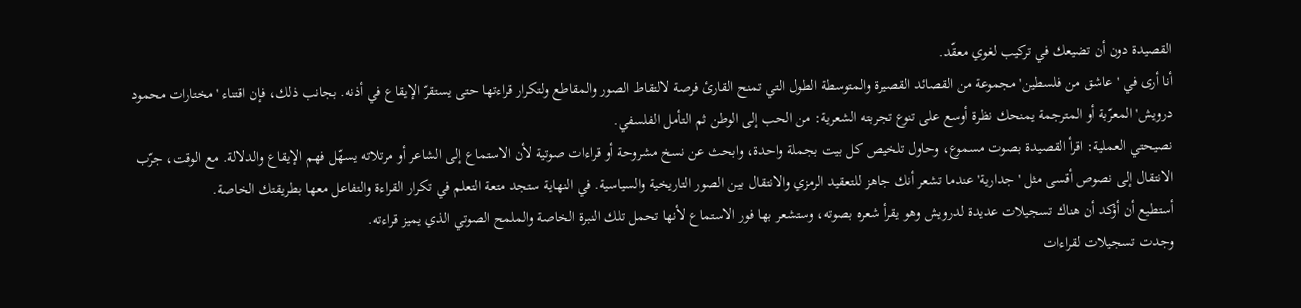القصيدة دون أن تضيعك في تركيب لغوي معقّد.
أنا أرى في 'عاشق من فلسطين' مجموعة من القصائد القصيرة والمتوسطة الطول التي تمنح القارئ فرصة لالتقاط الصور والمقاطع ولتكرار قراءتها حتى يستقرّ الإيقاع في أذنه. بجانب ذلك، فإن اقتناء 'مختارات محمود درويش' المعرّبة أو المترجمة يمنحك نظرة أوسع على تنوع تجربته الشعرية: من الحب إلى الوطن ثم التأمل الفلسفي.
نصيحتي العملية: اقرأ القصيدة بصوت مسموع، وحاول تلخيص كل بيت بجملة واحدة، وابحث عن نسخ مشروحة أو قراءات صوتية لأن الاستماع إلى الشاعر أو مرتلاته يسهّل فهم الإيقاع والدلالة. مع الوقت، جرّب الانتقال إلى نصوص أقسى مثل 'جدارية' عندما تشعر أنك جاهز للتعقيد الرمزي والانتقال بين الصور التاريخية والسياسية. في النهاية ستجد متعة التعلم في تكرار القراءة والتفاعل معها بطريقتك الخاصة.
أستطيع أن أؤكد أن هناك تسجيلات عديدة لدرويش وهو يقرأ شعره بصوته، وستشعر بها فور الاستماع لأنها تحمل تلك النبرة الخاصة والملمح الصوتي الذي يميز قراءته.
وجدت تسجيلات لقراءات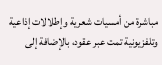مباشرة من أمسيات شعرية وإطلالات إذاعية وتلفزيونية تمت عبر عقود، بالإضافة إلى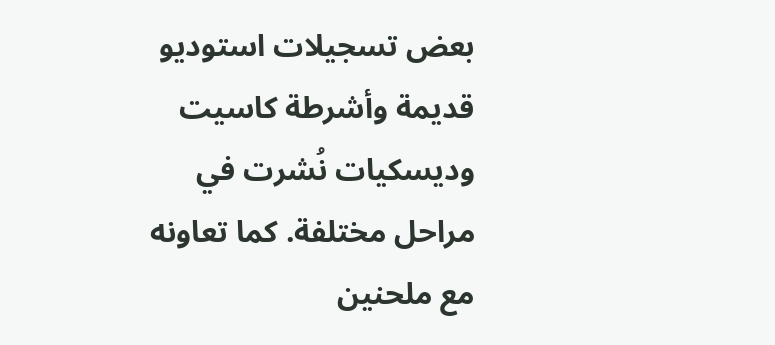بعض تسجيلات استوديو قديمة وأشرطة كاسيت وديسكيات نُشرت في مراحل مختلفة. كما تعاونه مع ملحنين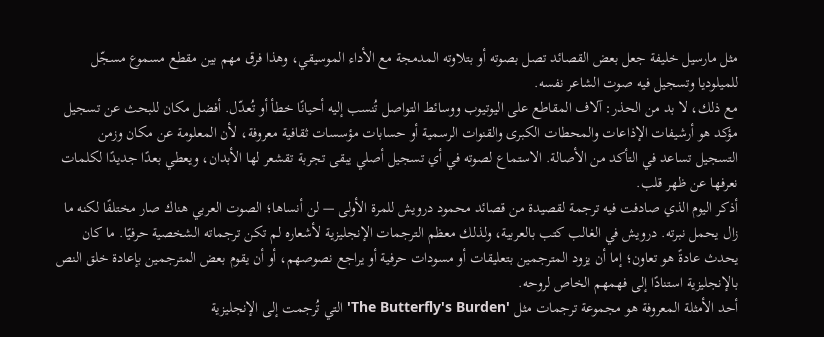مثل مارسيل خليفة جعل بعض القصائد تصل بصوته أو بتلاوته المدمجة مع الأداء الموسيقي، وهذا فرق مهم بين مقطع مسموع مسجّل للميلوديا وتسجيل فيه صوت الشاعر نفسه.
مع ذلك، لا بد من الحذر: آلاف المقاطع على اليوتيوب ووسائط التواصل تُنسب إليه أحيانًا خطأ أو تُعدّل. أفضل مكان للبحث عن تسجيل مؤكد هو أرشيفات الإذاعات والمحطات الكبرى والقنوات الرسمية أو حسابات مؤسسات ثقافية معروفة، لأن المعلومة عن مكان وزمن التسجيل تساعد في التأكد من الأصالة. الاستماع لصوته في أي تسجيل أصلي يبقى تجربة تقشعر لها الأبدان، ويعطي بعدًا جديدًا لكلمات نعرفها عن ظهر قلب.
أذكر اليوم الذي صادفت فيه ترجمة لقصيدة من قصائد محمود درويش للمرة الأولى — لن أنساها؛ الصوت العربي هناك صار مختلفًا لكنه ما زال يحمل نبرته. درويش في الغالب كتب بالعربية، ولذلك معظم الترجمات الإنجليزية لأشعاره لم تكن ترجماته الشخصية حرفيًا. ما كان يحدث عادةً هو تعاون؛ إما أن يزود المترجمين بتعليقات أو مسودات حرفية أو يراجع نصوصهم، أو أن يقوم بعض المترجمين بإعادة خلق النص بالإنجليزية استنادًا إلى فهمهم الخاص لروحه.
أحد الأمثلة المعروفة هو مجموعة ترجمات مثل 'The Butterfly's Burden' التي تُرجمت إلى الإنجليزية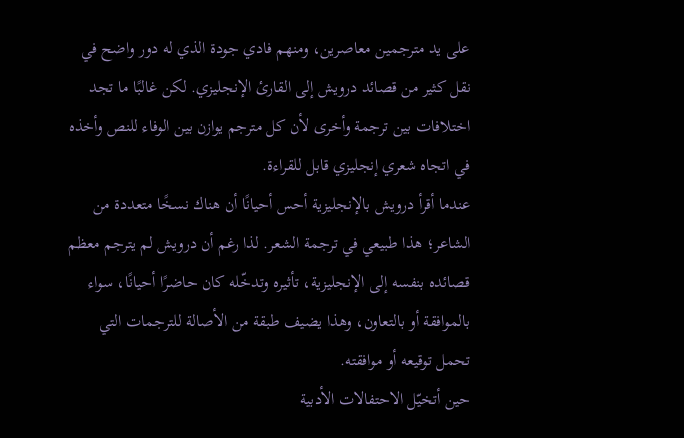على يد مترجمين معاصرين، ومنهم فادي جودة الذي له دور واضح في نقل كثير من قصائد درويش إلى القارئ الإنجليزي. لكن غالبًا ما تجد اختلافات بين ترجمة وأخرى لأن كل مترجم يوازن بين الوفاء للنص وأخذه في اتجاه شعري إنجليزي قابل للقراءة.
عندما أقرأ درويش بالإنجليزية أحس أحيانًا أن هناك نسخًا متعددة من الشاعر؛ هذا طبيعي في ترجمة الشعر. لذا رغم أن درويش لم يترجم معظم قصائده بنفسه إلى الإنجليزية، تأثيره وتدخّله كان حاضرًا أحيانًا، سواء بالموافقة أو بالتعاون، وهذا يضيف طبقة من الأصالة للترجمات التي تحمل توقيعه أو موافقته.
حين أتخيّل الاحتفالات الأدبية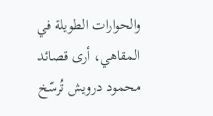والحوارات الطويلة في المقاهي، أرى قصائد محمود درويش تُرسّخ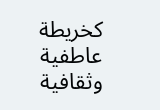كخريطة عاطفية وثقافية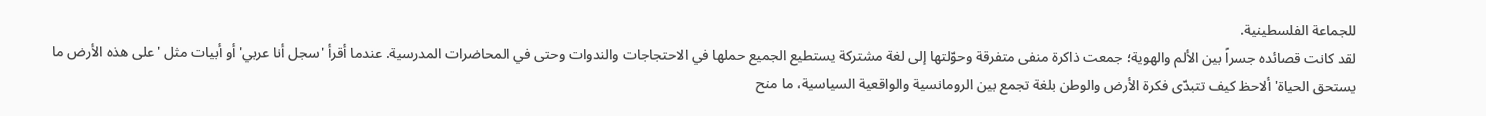للجماعة الفلسطينية.
لقد كانت قصائده جسراً بين الألم والهوية؛ جمعت ذاكرة منفى متفرقة وحوّلتها إلى لغة مشتركة يستطيع الجميع حملها في الاحتجاجات والندوات وحتى في المحاضرات المدرسية. عندما أقرأ 'سجل أنا عربي' أو أبيات مثل 'على هذه الأرض ما يستحق الحياة' ألاحظ كيف تتبدّى فكرة الأرض والوطن بلغة تجمع بين الرومانسية والواقعية السياسية، ما منح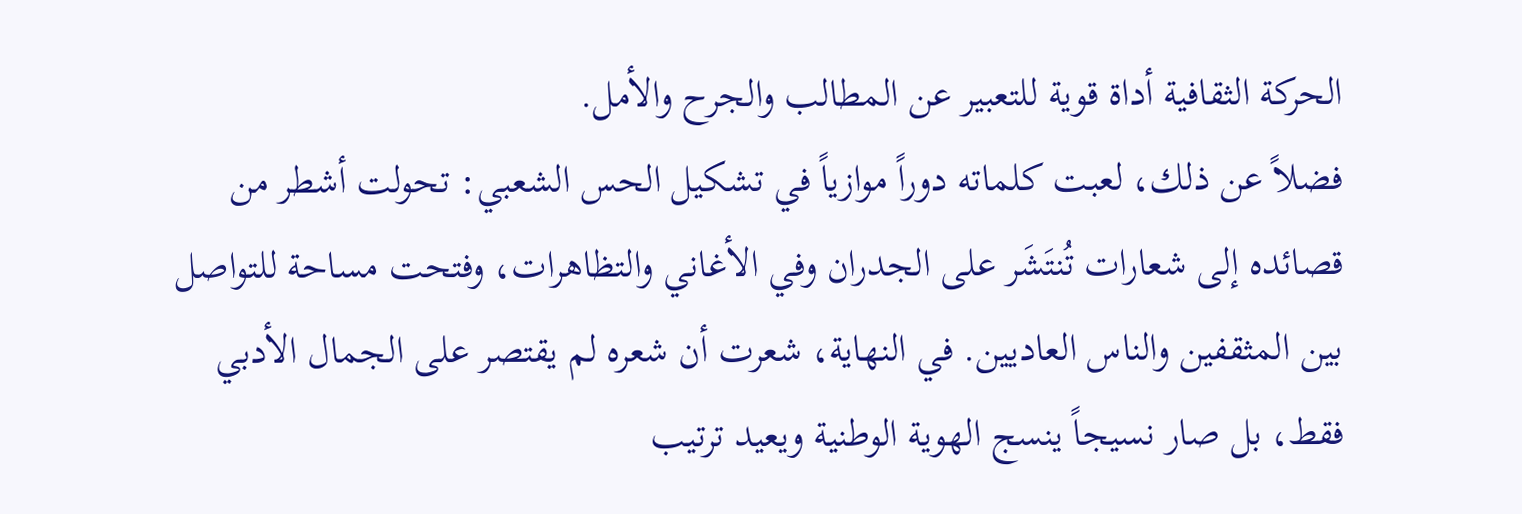الحركة الثقافية أداة قوية للتعبير عن المطالب والجرح والأمل.
فضلاً عن ذلك، لعبت كلماته دوراً موازياً في تشكيل الحس الشعبي: تحولت أشطر من قصائده إلى شعارات تُنتَشَر على الجدران وفي الأغاني والتظاهرات، وفتحت مساحة للتواصل بين المثقفين والناس العاديين. في النهاية، شعرت أن شعره لم يقتصر على الجمال الأدبي فقط، بل صار نسيجاً ينسج الهوية الوطنية ويعيد ترتيب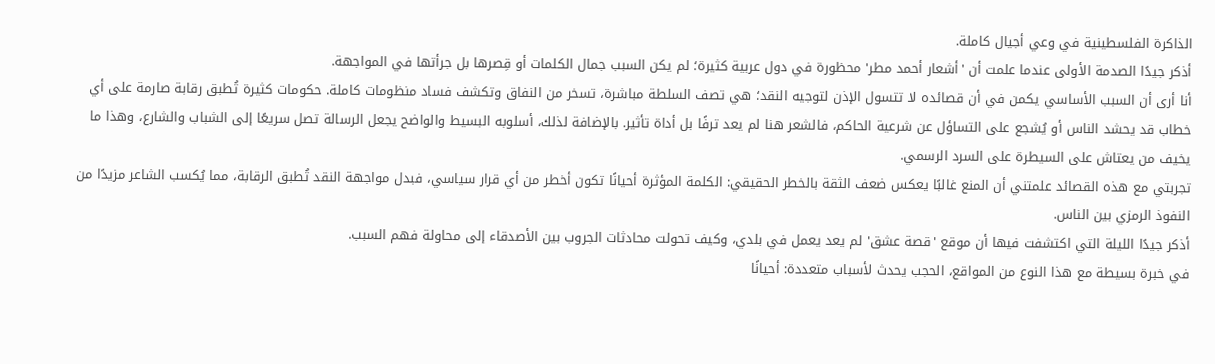الذاكرة الفلسطينية في وعي أجيال كاملة.
أذكر جيدًا الصدمة الأولى عندما علمت أن 'أشعار أحمد مطر' محظورة في دول عربية كثيرة؛ لم يكن السبب جمال الكلمات أو قِصرها بل جرأتها في المواجهة.
أنا أرى أن السبب الأساسي يكمن في أن قصائده لا تتسول الإذن لتوجيه النقد؛ هي تصف السلطة مباشرة، تسخر من النفاق وتكشف فساد منظومات كاملة. حكومات كثيرة تُطبق رقابة صارمة على أي خطاب قد يحشد الناس أو يُشجع على التساؤل عن شرعية الحاكم، فالشعر هنا لم يعد ترفًا بل أداة تأثير. بالإضافة لذلك، أسلوبه البسيط والواضح يجعل الرسالة تصل سريعًا إلى الشباب والشارع، وهذا ما يخيف من يعتاش على السيطرة على السرد الرسمي.
تجربتي مع هذه القصائد علمتني أن المنع غالبًا يعكس ضعف الثقة بالخطر الحقيقي: الكلمة المؤثرة أحيانًا تكون أخطر من أي قرار سياسي، فبدل مواجهة النقد تُطبق الرقابة، مما يُكسب الشاعر مزيدًا من النفوذ الرمزي بين الناس.
أذكر جيدًا الليلة التي اكتشفت فيها أن موقع 'قصة عشق' لم يعد يعمل في بلدي، وكيف تحولت محادثات الجروب بين الأصدقاء إلى محاولة فهم السبب.
في خبرة بسيطة مع هذا النوع من المواقع، الحجب يحدث لأسباب متعددة: أحيانًا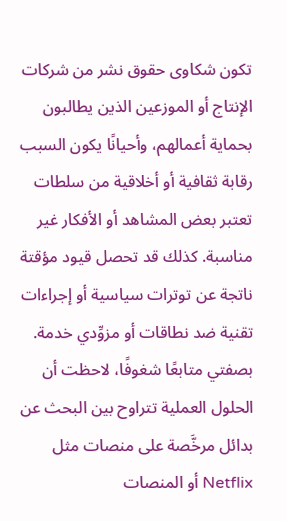تكون شكاوى حقوق نشر من شركات الإنتاج أو الموزعين الذين يطالبون بحماية أعمالهم، وأحيانًا يكون السبب رقابة ثقافية أو أخلاقية من سلطات تعتبر بعض المشاهد أو الأفكار غير مناسبة. كذلك قد تحصل قيود مؤقتة ناتجة عن توترات سياسية أو إجراءات تقنية ضد نطاقات أو مزوِّدي خدمة.
بصفتي متابعًا شغوفًا، لاحظت أن الحلول العملية تتراوح بين البحث عن بدائل مرخَّصة على منصات مثل Netflix أو المنصات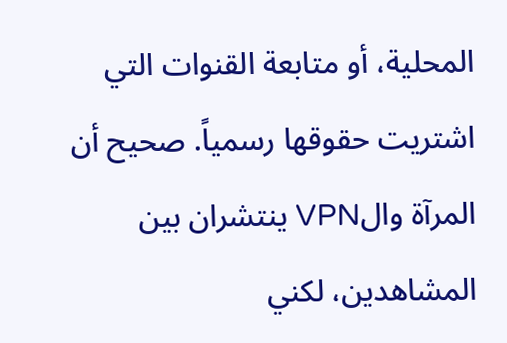المحلية، أو متابعة القنوات التي اشتريت حقوقها رسمياً. صحيح أن المرآة والVPN ينتشران بين المشاهدين، لكني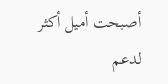أصبحت أميل أكثر لدعم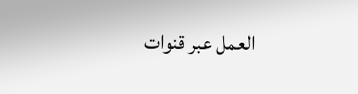العمل عبر قنوات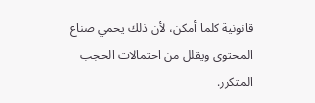قانونية كلما أمكن، لأن ذلك يحمي صناع المحتوى ويقلل من احتمالات الحجب المتكرر.